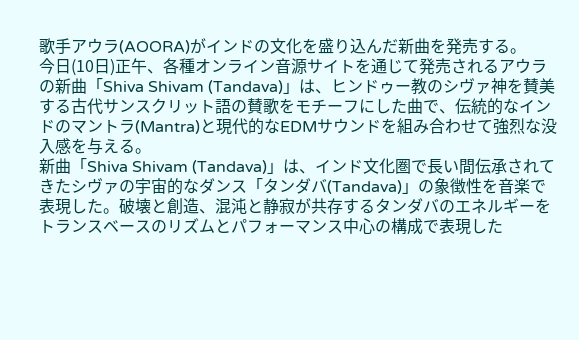歌手アウラ(AOORA)がインドの文化を盛り込んだ新曲を発売する。
今日(10日)正午、各種オンライン音源サイトを通じて発売されるアウラの新曲「Shiva Shivam (Tandava)」は、ヒンドゥー教のシヴァ神を賛美する古代サンスクリット語の賛歌をモチーフにした曲で、伝統的なインドのマントラ(Mantra)と現代的なEDMサウンドを組み合わせて強烈な没入感を与える。
新曲「Shiva Shivam (Tandava)」は、インド文化圏で長い間伝承されてきたシヴァの宇宙的なダンス「タンダバ(Tandava)」の象徴性を音楽で表現した。破壊と創造、混沌と静寂が共存するタンダバのエネルギーをトランスベースのリズムとパフォーマンス中心の構成で表現した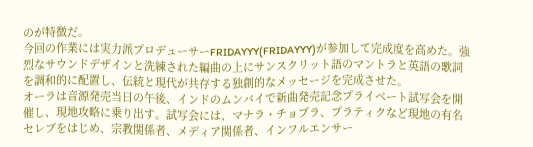のが特徴だ。
今回の作業には実力派プロデューサーFRIDAYYY(FRIDAYYY)が参加して完成度を高めた。強烈なサウンドデザインと洗練された編曲の上にサンスクリット語のマントラと英語の歌詞を調和的に配置し、伝統と現代が共存する独創的なメッセージを完成させた。
オーラは音源発売当日の午後、インドのムンバイで新曲発売記念プライベート試写会を開催し、現地攻略に乗り出す。試写会には、マナラ・チョプラ、プラティクなど現地の有名セレブをはじめ、宗教関係者、メディア関係者、インフルエンサー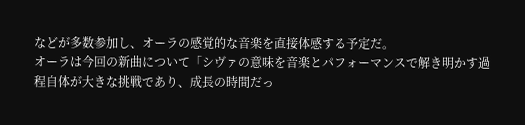などが多数参加し、オーラの感覚的な音楽を直接体感する予定だ。
オーラは今回の新曲について「シヴァの意味を音楽とパフォーマンスで解き明かす過程自体が大きな挑戦であり、成長の時間だっ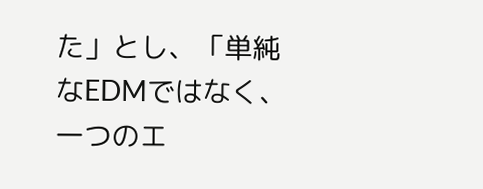た」とし、「単純なEDMではなく、一つのエ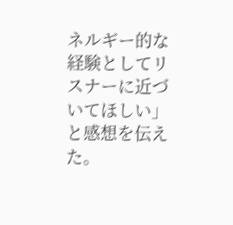ネルギー的な経験としてリスナーに近づいてほしい」と感想を伝えた。